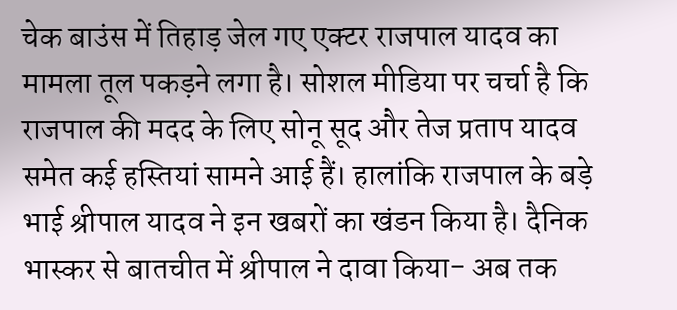चेक बाउंस में तिहाड़ जेल गए एक्टर राजपाल यादव का मामला तूल पकड़ने लगा है। सोशल मीडिया पर चर्चा है कि राजपाल की मदद के लिए सोनू सूद और तेज प्रताप यादव समेत कई हस्तियां सामने आई हैं। हालांकि राजपाल के बड़े भाई श्रीपाल यादव ने इन खबरों का खंडन किया है। दैनिक भास्कर से बातचीत में श्रीपाल ने दावा किया- अब तक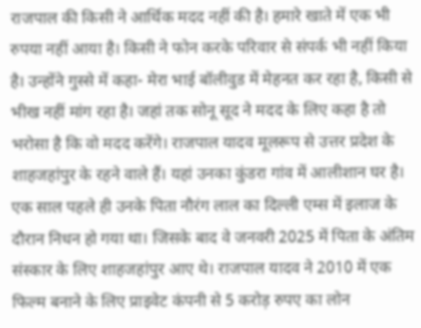राजपाल की किसी ने आर्थिक मदद नहीं की है। हमारे खाते में एक भी रुपया नहीं आया है। किसी ने फोन करके परिवार से संपर्क भी नहीं किया है। उन्होंने गुस्से में कहा- मेरा भाई बॉलीवुड में मेहनत कर रहा है, किसी से भीख नहीं मांग रहा है। जहां तक सोनू सूद ने मदद के लिए कहा है तो भरोसा है कि वो मदद करेंगे। राजपाल यादव मूलरूप से उत्तर प्रदेश के शाहजहांपुर के रहने वाले हैं। यहां उनका कुंडरा गांव में आलीशान घर है। एक साल पहले ही उनके पिता नौरंग लाल का दिल्ली एम्स में इलाज के दौरान निधन हो गया था। जिसके बाद वे जनवरी 2025 में पिता के अंतिम संस्कार के लिए शाहजहांपुर आए थे। राजपाल यादव ने 2010 में एक फिल्म बनाने के लिए प्राइवेट कंपनी से 5 करोड़ रुपए का लोन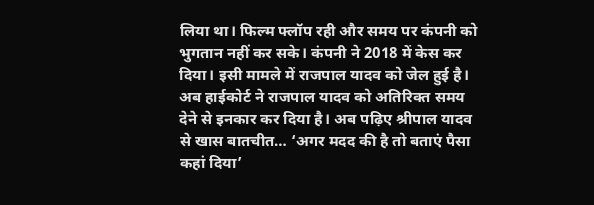लिया था। फिल्म फ्लॉप रही और समय पर कंपनी को भुगतान नहीं कर सके। कंपनी ने 2018 में केस कर दिया। इसी मामले में राजपाल यादव को जेल हुई है। अब हाईकोर्ट ने राजपाल यादव को अतिरिक्त समय देने से इनकार कर दिया है। अब पढ़िए श्रीपाल यादव से खास बातचीत… ‘अगर मदद की है तो बताएं पैसा कहां दिया’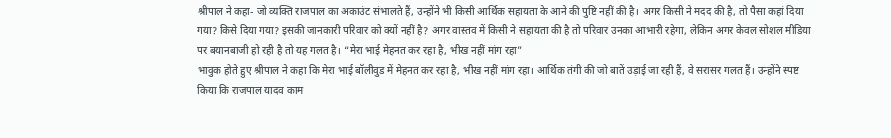श्रीपाल ने कहा- जो व्यक्ति राजपाल का अकाउंट संभालते हैं, उन्होंने भी किसी आर्थिक सहायता के आने की पुष्टि नहीं की है। अगर किसी ने मदद की है, तो पैसा कहां दिया गया? किसे दिया गया? इसकी जानकारी परिवार को क्यों नहीं है? अगर वास्तव में किसी ने सहायता की है तो परिवार उनका आभारी रहेगा, लेकिन अगर केवल सोशल मीडिया पर बयानबाजी हो रही है तो यह गलत है। “मेरा भाई मेहनत कर रहा है, भीख नहीं मांग रहा”
भावुक होते हुए श्रीपाल ने कहा कि मेरा भाई बॉलीवुड में मेहनत कर रहा है, भीख नहीं मांग रहा। आर्थिक तंगी की जो बातें उड़ाई जा रही हैं, वे सरासर गलत हैं। उन्होंने स्पष्ट किया कि राजपाल यादव काम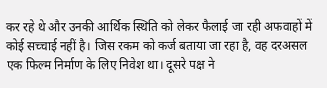कर रहे थे और उनकी आर्थिक स्थिति को लेकर फैलाई जा रही अफवाहों में कोई सच्चाई नहीं है। जिस रकम को कर्ज बताया जा रहा है, वह दरअसल एक फिल्म निर्माण के लिए निवेश था। दूसरे पक्ष ने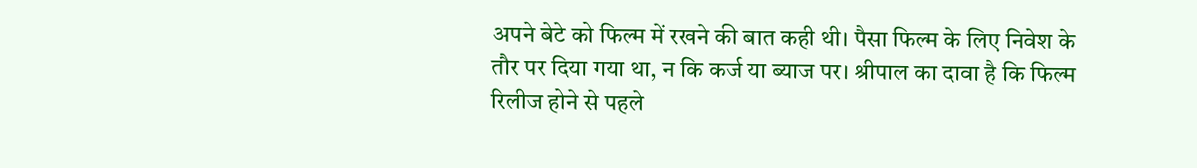अपने बेटे को फिल्म में रखने की बात कही थी। पैसा फिल्म के लिए निवेश के तौर पर दिया गया था, न कि कर्ज या ब्याज पर। श्रीपाल का दावा है कि फिल्म रिलीज होने से पहले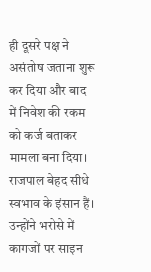ही दूसरे पक्ष ने असंतोष जताना शुरू कर दिया और बाद में निवेश की रकम को कर्ज बताकर मामला बना दिया। राजपाल बेहद सीधे स्वभाव के इंसान हैं। उन्होंने भरोसे में कागजों पर साइन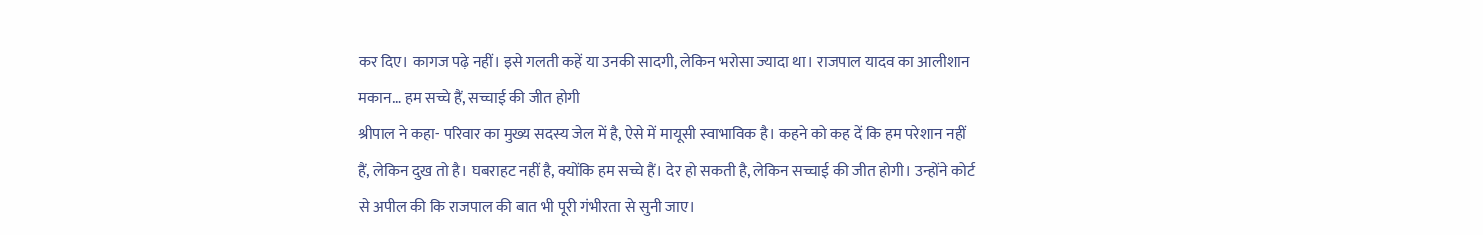कर दिए। कागज पढ़े नहीं। इसे गलती कहें या उनकी सादगी, लेकिन भरोसा ज्यादा था। राजपाल यादव का आलीशान मकान… हम सच्चे हैं, सच्चाई की जीत होगी
श्रीपाल ने कहा- परिवार का मुख्य सदस्य जेल में है, ऐसे में मायूसी स्वाभाविक है। कहने को कह दें कि हम परेशान नहीं हैं, लेकिन दुख तो है। घबराहट नहीं है, क्योंकि हम सच्चे हैं। देर हो सकती है, लेकिन सच्चाई की जीत होगी। उन्होंने कोर्ट से अपील की कि राजपाल की बात भी पूरी गंभीरता से सुनी जाए।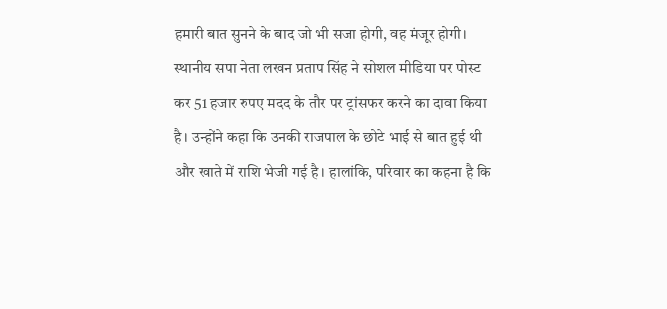हमारी बात सुनने के बाद जो भी सजा होगी, वह मंजूर होगी। स्थानीय सपा नेता लखन प्रताप सिंह ने सोशल मीडिया पर पोस्ट कर 51 हजार रुपए मदद के तौर पर ट्रांसफर करने का दावा किया है। उन्होंने कहा कि उनकी राजपाल के छोटे भाई से बात हुई थी और खाते में राशि भेजी गई है। हालांकि, परिवार का कहना है कि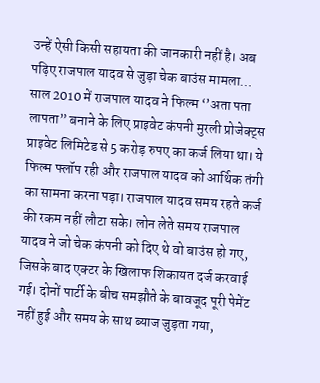उन्हें ऐसी किसी सहायता की जानकारी नहीं है। अब पढ़िए राजपाल यादव से जुड़ा चेक बाउंस मामला…
साल 2010 में राजपाल यादव ने फिल्म ‘’अता पता लापता” बनाने के लिए प्राइवेट कंपनी मुरली प्रोजेक्ट्स प्राइवेट लिमिटेड से 5 करोड़ रुपए का कर्ज लिया था। ये फिल्म फ्लॉप रही और राजपाल यादव को आर्थिक तंगी का सामना करना पड़ा। राजपाल यादव समय रहते कर्ज की रकम नहीं लौटा सके। लोन लेते समय राजपाल यादव ने जो चेक कंपनी को दिए थे वो बाउंस हो गए, जिसके बाद एक्टर के खिलाफ शिकायत दर्ज करवाई गई। दोनों पार्टी के बीच समझौते के बावजूद पूरी पेमेंट नहीं हुई और समय के साथ ब्याज जुड़ता गया,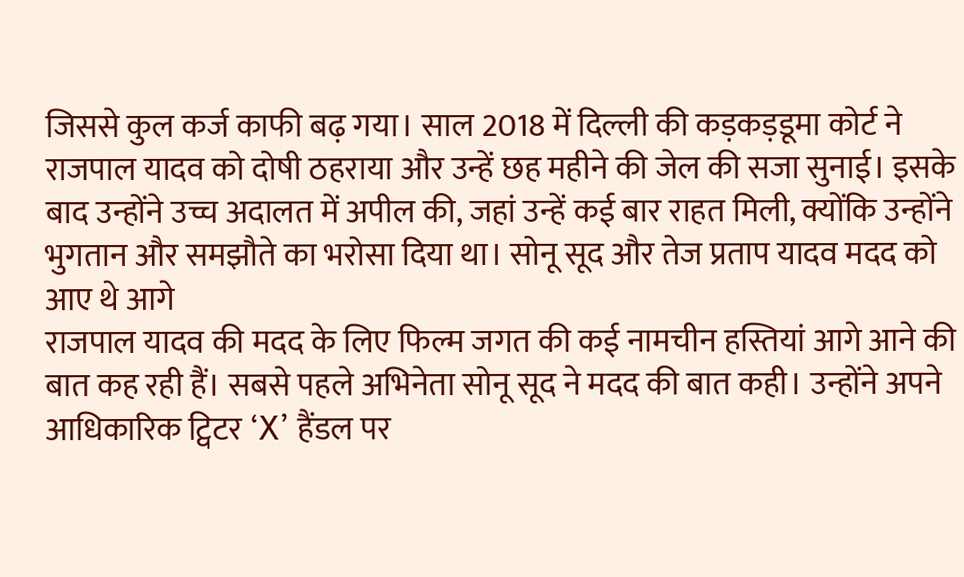जिससे कुल कर्ज काफी बढ़ गया। साल 2018 में दिल्ली की कड़कड़डूमा कोर्ट ने राजपाल यादव को दोषी ठहराया और उन्हें छह महीने की जेल की सजा सुनाई। इसके बाद उन्होंने उच्च अदालत में अपील की, जहां उन्हें कई बार राहत मिली, क्योंकि उन्होंने भुगतान और समझौते का भरोसा दिया था। सोनू सूद और तेज प्रताप यादव मदद को आए थे आगे
राजपाल यादव की मदद के लिए फिल्म जगत की कई नामचीन हस्तियां आगे आने की बात कह रही हैं। सबसे पहले अभिनेता सोनू सूद ने मदद की बात कही। उन्होंने अपने आधिकारिक ट्विटर ‘X’ हैंडल पर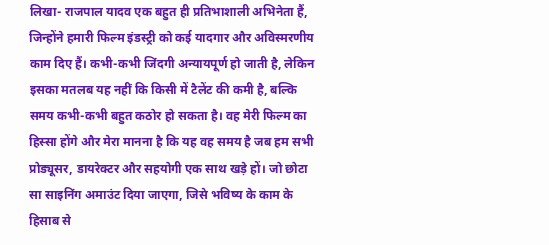लिखा- राजपाल यादव एक बहुत ही प्रतिभाशाली अभिनेता हैं, जिन्होंने हमारी फिल्म इंडस्ट्री को कई यादगार और अविस्मरणीय काम दिए हैं। कभी-कभी जिंदगी अन्यायपूर्ण हो जाती है, लेकिन इसका मतलब यह नहीं कि किसी में टैलेंट की कमी है, बल्कि समय कभी-कभी बहुत कठोर हो सकता है। वह मेरी फिल्म का हिस्सा होंगे और मेरा मानना है कि यह वह समय है जब हम सभी प्रोड्यूसर, डायरेक्टर और सहयोगी एक साथ खड़े हों। जो छोटा सा साइनिंग अमाउंट दिया जाएगा, जिसे भविष्य के काम के हिसाब से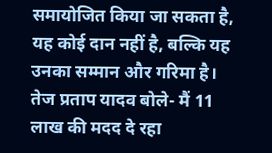समायोजित किया जा सकता है, यह कोई दान नहीं है, बल्कि यह उनका सम्मान और गरिमा है। तेज प्रताप यादव बोले- मैं 11 लाख की मदद दे रहा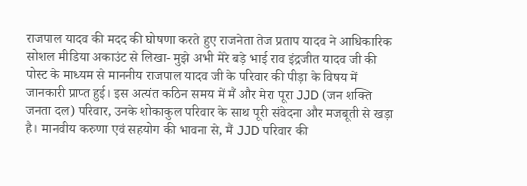राजपाल यादव की मदद की घोषणा करते हुए राजनेता तेज प्रताप यादव ने आधिकारिक सोशल मीडिया अकाउंट से लिखा- मुझे अभी मेरे बड़े भाई राव इंद्रजीत यादव जी की पोस्ट के माध्यम से माननीय राजपाल यादव जी के परिवार की पीड़ा के विषय में जानकारी प्राप्त हुई। इस अत्यंत कठिन समय में मैं और मेरा पूरा JJD (जन शक्ति जनता दल) परिवार, उनके शोकाकुल परिवार के साथ पूरी संवेदना और मजबूती से खड़ा है। मानवीय करुणा एवं सहयोग की भावना से, मैं JJD परिवार की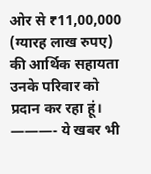ओर से ₹11,00,000 (ग्यारह लाख रुपए) की आर्थिक सहायता उनके परिवार को प्रदान कर रहा हूं। ———- ये खबर भी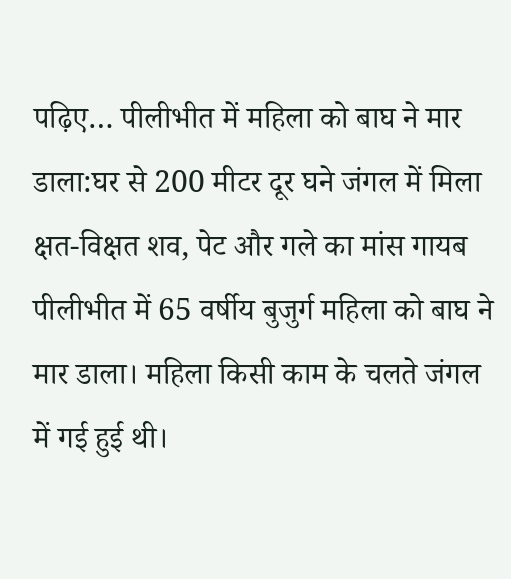पढ़िए… पीलीभीत में महिला को बाघ ने मार डाला:घर से 200 मीटर दूर घने जंगल में मिला क्षत-विक्षत शव, पेट और गले का मांस गायब
पीलीभीत में 65 वर्षीय बुजुर्ग महिला को बाघ ने मार डाला। महिला किसी काम के चलते जंगल में गई हुई थी।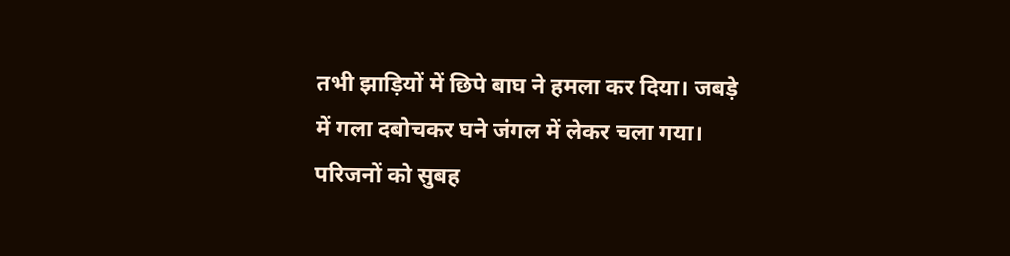तभी झाड़ियों में छिपे बाघ ने हमला कर दिया। जबड़े में गला दबोचकर घने जंगल में लेकर चला गया। परिजनों को सुबह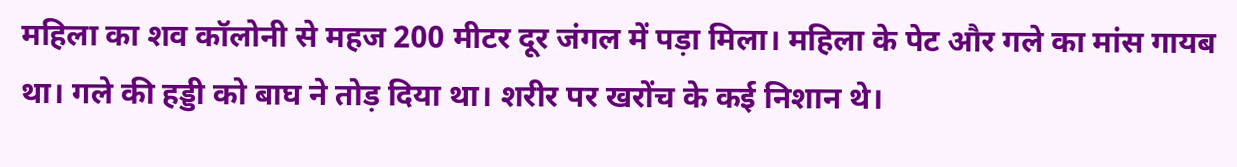महिला का शव कॉलोनी से महज 200 मीटर दूर जंगल में पड़ा मिला। महिला के पेट और गले का मांस गायब था। गले की हड्डी को बाघ ने तोड़ दिया था। शरीर पर खरोंच के कई निशान थे।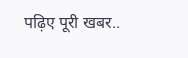पढ़िए पूरी खबर..